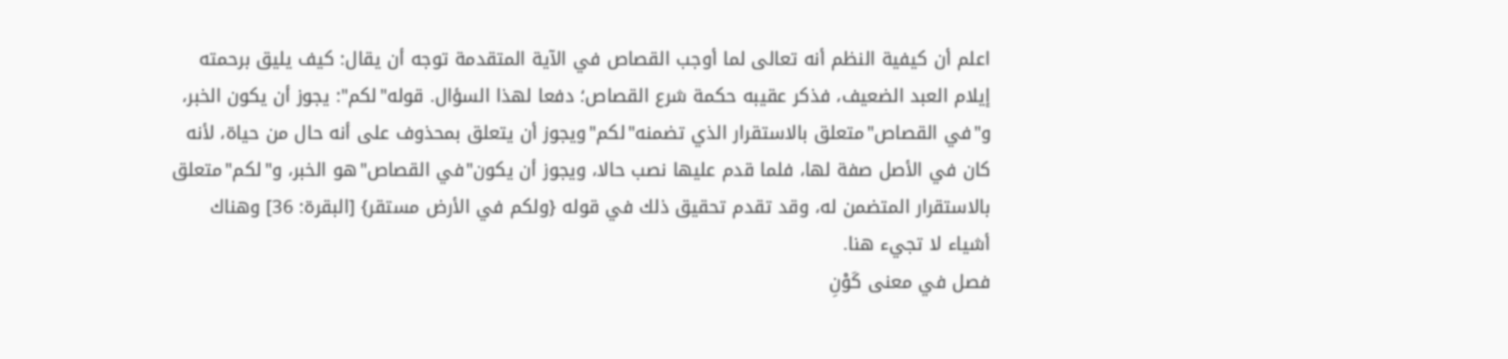اعلم أن كيفية النظم أنه تعالى لما أوجب القصاص في الآية المتقدمة توجه أن يقال: كيف يليق برحمته إيلام العبد الضعيف، فذكر عقيبه حكمة شرع القصاص؛ دفعا لهذا السؤال. قوله"لكم": يجوز أن يكون الخبر، و"في القصاص"متعلق بالاستقرار الذي تضمنه"لكم"ويجوز أن يتعلق بمحذوف على أنه حال من حياة، لأنه كان في الأصل صفة لها، فلما قدم عليها نصب حالا، ويجوز أن يكون"في القصاص"هو الخبر، و"لكم"متعلق بالاستقرار المتضمن له، وقد تقدم تحقيق ذلك في قوله {ولكم في الأرض مستقر} [البقرة: 36] وهناك أشياء لا تجيء هنا.
فصل في معنى كَوْنِ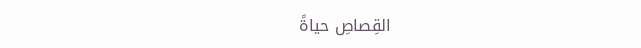القِصاصِ حياةً